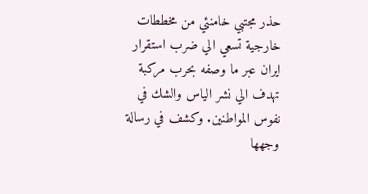حذر مجتبي خامنئي من مخططات خارجية تسعي الي ضرب استقرار ايران عبر ما وصفه بحرب مركبة تهدف الي نشر الياس والشك في نفوس المواطنين. وكشف في رسالة وجهها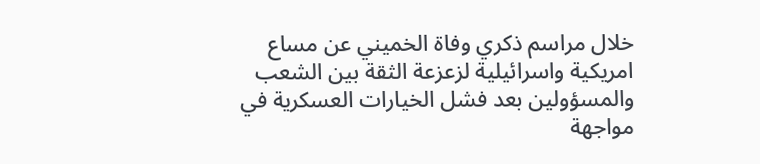خلال مراسم ذكري وفاة الخميني عن مساع امريكية واسرائيلية لزعزعة الثقة بين الشعب والمسؤولين بعد فشل الخيارات العسكرية في مواجهة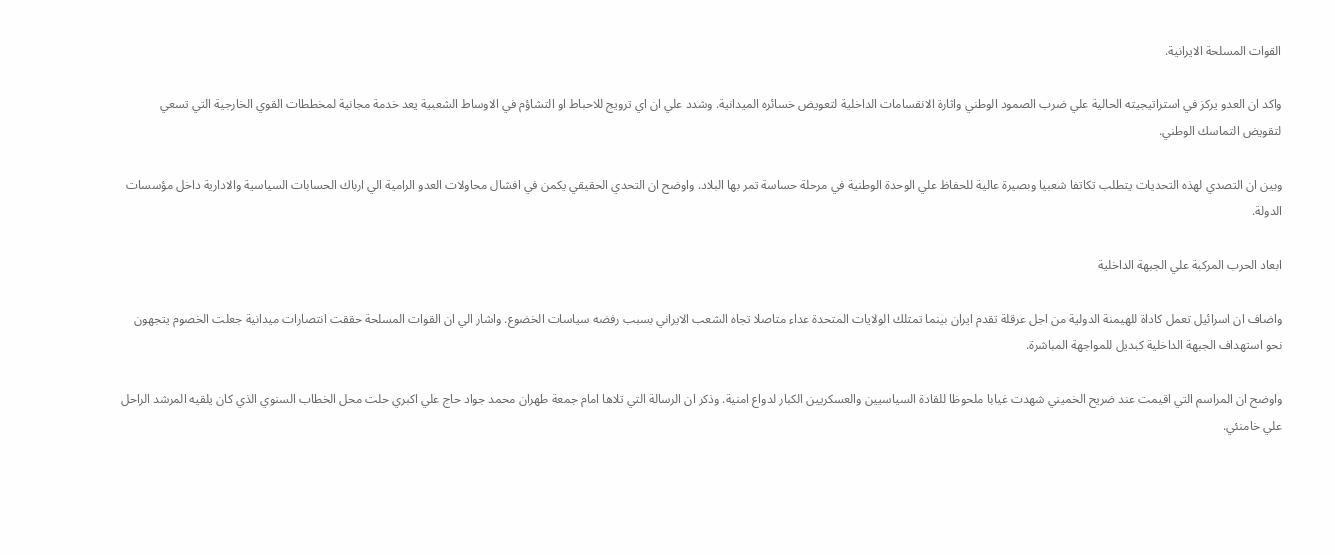القوات المسلحة الايرانية.

واكد ان العدو يركز في استراتيجيته الحالية علي ضرب الصمود الوطني واثارة الانقسامات الداخلية لتعويض خسائره الميدانية. وشدد علي ان اي ترويج للاحباط او التشاؤم في الاوساط الشعبية يعد خدمة مجانية لمخططات القوي الخارجية التي تسعي لتقويض التماسك الوطني.

وبين ان التصدي لهذه التحديات يتطلب تكاتفا شعبيا وبصيرة عالية للحفاظ علي الوحدة الوطنية في مرحلة حساسة تمر بها البلاد. واوضح ان التحدي الحقيقي يكمن في افشال محاولات العدو الرامية الي ارباك الحسابات السياسية والادارية داخل مؤسسات الدولة.

ابعاد الحرب المركبة علي الجبهة الداخلية

واضاف ان اسرائيل تعمل كاداة للهيمنة الدولية من اجل عرقلة تقدم ايران بينما تمتلك الولايات المتحدة عداء متاصلا تجاه الشعب الايراني بسبب رفضه سياسات الخضوع. واشار الي ان القوات المسلحة حققت انتصارات ميدانية جعلت الخصوم يتجهون نحو استهداف الجبهة الداخلية كبديل للمواجهة المباشرة.

واوضح ان المراسم التي اقيمت عند ضريح الخميني شهدت غيابا ملحوظا للقادة السياسيين والعسكريين الكبار لدواع امنية. وذكر ان الرسالة التي تلاها امام جمعة طهران محمد جواد حاج علي اكبري حلت محل الخطاب السنوي الذي كان يلقيه المرشد الراحل علي خامنئي.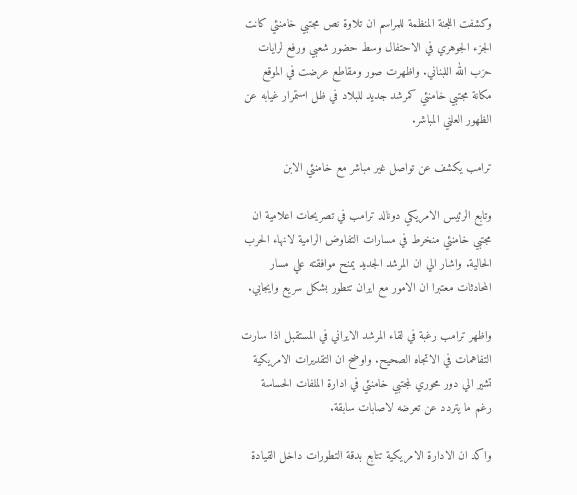وكشفت اللجنة المنظمة للمراسم ان تلاوة نص مجتبي خامنئي كانت الجزء الجوهري في الاحتفال وسط حضور شعبي ورفع لرايات حزب الله اللبناني. واظهرت صور ومقاطع عرضت في الموقع مكانة مجتبي خامنئي كمرشد جديد للبلاد في ظل استمرار غيابه عن الظهور العلني المباشر.

ترامب يكشف عن تواصل غير مباشر مع خامنئي الابن

وتابع الرئيس الامريكي دونالد ترامب في تصريحات اعلامية ان مجتبي خامنئي منخرط في مسارات التفاوض الرامية لانهاء الحرب الحالية. واشار الي ان المرشد الجديد يمنح موافقته علي مسار المحادثات معتبرا ان الامور مع ايران تتطور بشكل سريع وايجابي.

واظهر ترامب رغبة في لقاء المرشد الايراني في المستقبل اذا سارت التفاهمات في الاتجاه الصحيح. واوضح ان التقديرات الامريكية تشير الي دور محوري لمجتبي خامنئي في ادارة الملفات الحساسة رغم ما يتردد عن تعرضه لاصابات سابقة.

واكد ان الادارة الامريكية تتابع بدقة التطورات داخل القيادة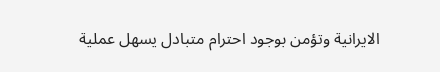الايرانية وتؤمن بوجود احترام متبادل يسهل عملية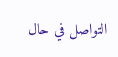التواصل في حال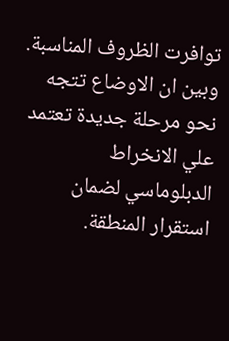توافرت الظروف المناسبة. وبين ان الاوضاع تتجه نحو مرحلة جديدة تعتمد علي الانخراط الدبلوماسي لضمان استقرار المنطقة.